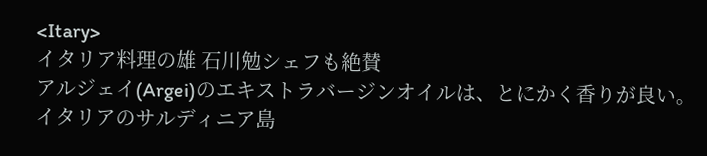<Itary>
イタリア料理の雄 石川勉シェフも絶賛
アルジェイ(Argei)のエキストラバージンオイルは、とにかく香りが良い。
イタリアのサルディニア島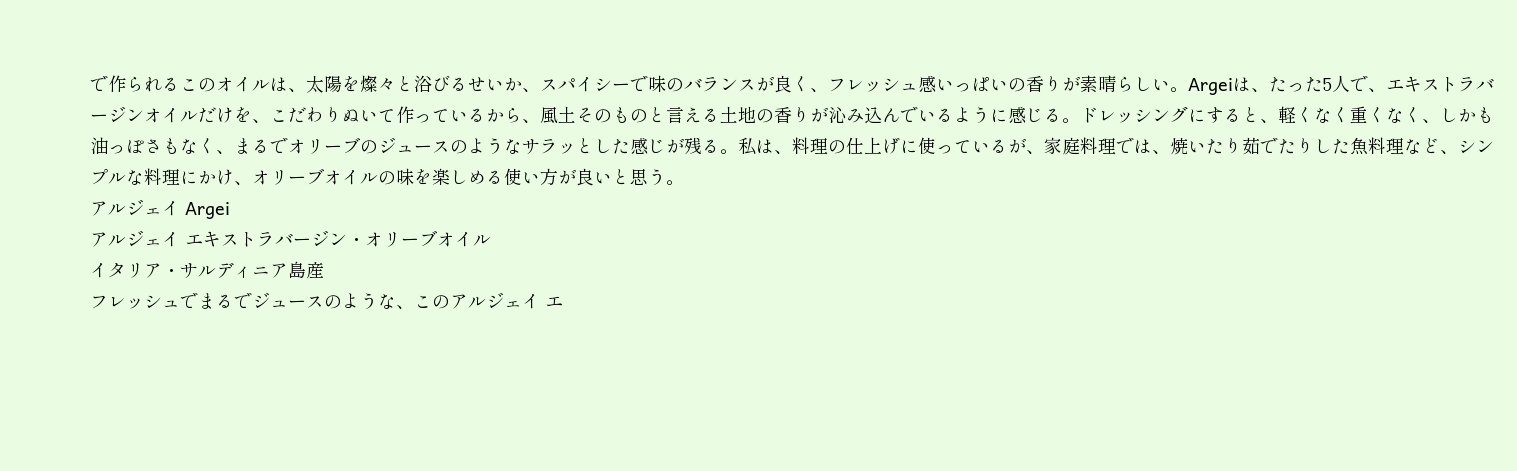で作られるこのオイルは、太陽を燦々と浴びるせいか、スパイシーで味のバランスが良く、フレッシュ感いっぱいの香りが素晴らしい。Argeiは、たった5人で、エキストラバージンオイルだけを、こだわりぬいて作っているから、風土そのものと言える土地の香りが沁み込んでいるように感じる。ドレッシングにすると、軽くなく重くなく、しかも油っぽさもなく、まるでオリーブのジュースのようなサラッとした感じが残る。私は、料理の仕上げに使っているが、家庭料理では、焼いたり茹でたりした魚料理など、シンプルな料理にかけ、オリーブオイルの味を楽しめる使い方が良いと思う。
アルジェイ Argei
アルジェイ エキストラバージン・オリーブオイル
イタリア・サルディニア島産
フレッシュでまるでジュースのような、このアルジェイ エ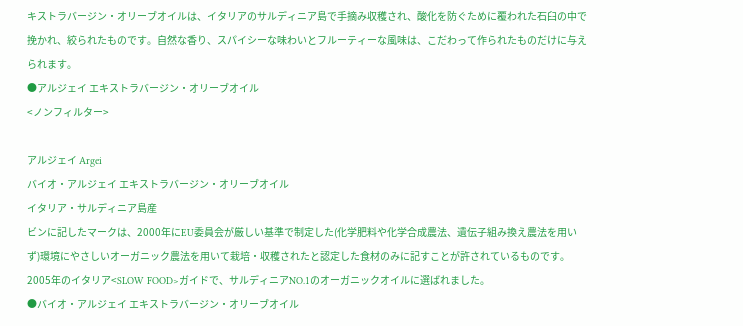キストラバージン・オリーブオイルは、イタリアのサルディニア島で手摘み収穫され、酸化を防ぐために覆われた石臼の中で挽かれ、絞られたものです。自然な香り、スパイシーな味わいとフルーティーな風味は、こだわって作られたものだけに与えられます。
●アルジェイ エキストラバージン・オリーブオイル
<ノンフィルター>

アルジェイ Argei
バイオ・アルジェイ エキストラバージン・オリーブオイル
イタリア・サルディニア島産
ビンに記したマークは、2000年にEU委員会が厳しい基準で制定した(化学肥料や化学合成農法、遺伝子組み換え農法を用いず)環境にやさしいオーガニック農法を用いて栽培・収穫されたと認定した食材のみに記すことが許されているものです。2005年のイタリア<SLOW FOOD>ガイドで、サルディニアNO.1のオーガニックオイルに選ばれました。
●バイオ・アルジェイ エキストラバージン・オリーブオイル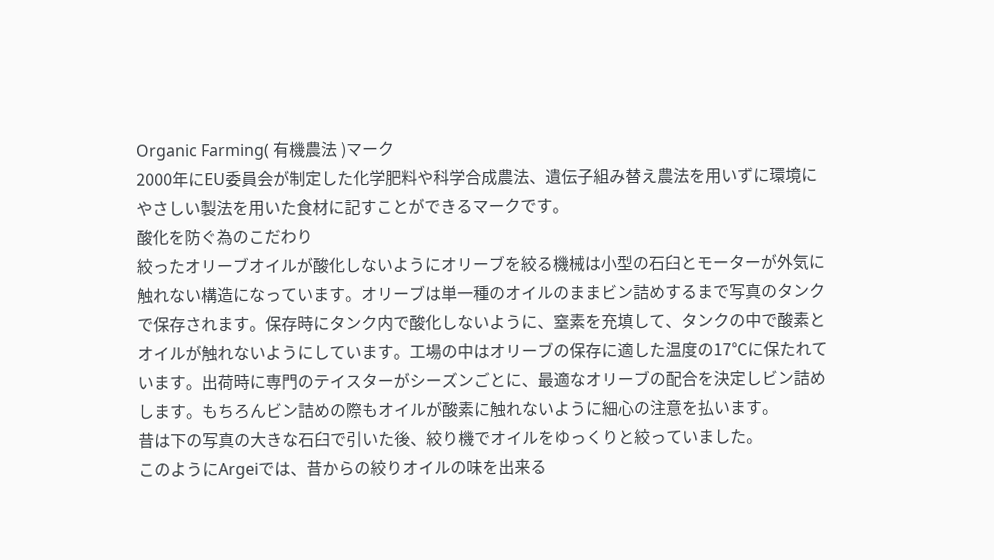Organic Farming( 有機農法 )マーク
2000年にEU委員会が制定した化学肥料や科学合成農法、遺伝子組み替え農法を用いずに環境にやさしい製法を用いた食材に記すことができるマークです。
酸化を防ぐ為のこだわり
絞ったオリーブオイルが酸化しないようにオリーブを絞る機械は小型の石臼とモーターが外気に触れない構造になっています。オリーブは単一種のオイルのままビン詰めするまで写真のタンクで保存されます。保存時にタンク内で酸化しないように、窒素を充填して、タンクの中で酸素とオイルが触れないようにしています。工場の中はオリーブの保存に適した温度の17℃に保たれています。出荷時に専門のテイスターがシーズンごとに、最適なオリーブの配合を決定しビン詰めします。もちろんビン詰めの際もオイルが酸素に触れないように細心の注意を払います。
昔は下の写真の大きな石臼で引いた後、絞り機でオイルをゆっくりと絞っていました。
このようにArgeiでは、昔からの絞りオイルの味を出来る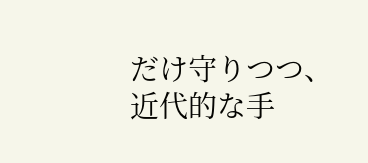だけ守りつつ、
近代的な手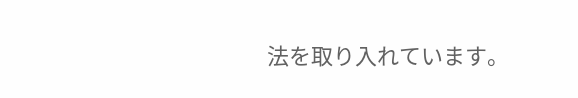法を取り入れています。